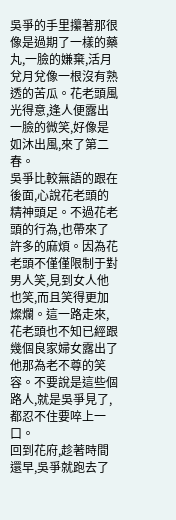吳爭的手里攥著那很像是過期了一樣的藥丸,一臉的嫌棄,活月兌月兌像一根沒有熟透的苦瓜。花老頭風光得意,逢人便露出一臉的微笑,好像是如沐出風,來了第二春。
吳爭比較無語的跟在後面,心說花老頭的精神頭足。不過花老頭的行為,也帶來了許多的麻煩。因為花老頭不僅僅限制于對男人笑,見到女人他也笑,而且笑得更加燦爛。這一路走來,花老頭也不知已經跟幾個良家婦女露出了他那為老不尊的笑容。不要說是這些個路人,就是吳爭見了,都忍不住要啐上一口。
回到花府,趁著時間還早,吳爭就跑去了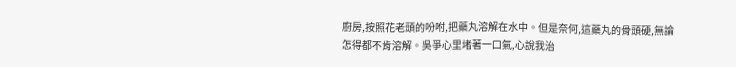廚房,按照花老頭的吩咐,把藥丸溶解在水中。但是奈何,這藥丸的骨頭硬,無論怎得都不肯溶解。吳爭心里堵著一口氣,心說我治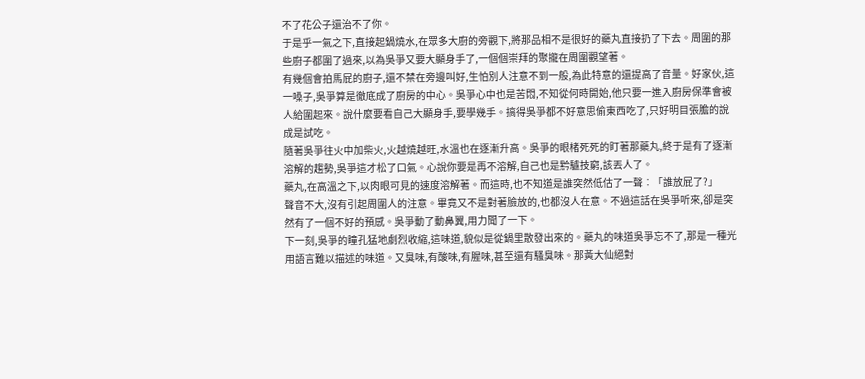不了花公子還治不了你。
于是乎一氣之下,直接起鍋燒水,在眾多大廚的旁觀下,將那品相不是很好的藥丸直接扔了下去。周圍的那些廚子都圍了過來,以為吳爭又要大顯身手了,一個個崇拜的聚攏在周圍觀望著。
有幾個會拍馬屁的廚子,還不禁在旁邊叫好,生怕別人注意不到一般,為此特意的還提高了音量。好家伙,這一嗓子,吳爭算是徹底成了廚房的中心。吳爭心中也是苦悶,不知從何時開始,他只要一進入廚房保準會被人給圍起來。說什麼要看自己大顯身手,要學幾手。搞得吳爭都不好意思偷東西吃了,只好明目張膽的說成是試吃。
隨著吳爭往火中加柴火,火越燒越旺,水溫也在逐漸升高。吳爭的眼楮死死的盯著那藥丸,終于是有了逐漸溶解的趨勢,吳爭這才松了口氣。心說你要是再不溶解,自己也是黔驢技窮,該丟人了。
藥丸,在高溫之下,以肉眼可見的速度溶解著。而這時,也不知道是誰突然低估了一聲︰「誰放屁了?」
聲音不大,沒有引起周圍人的注意。畢竟又不是對著臉放的,也都沒人在意。不過這話在吳爭听來,卻是突然有了一個不好的預感。吳爭動了動鼻翼,用力聞了一下。
下一刻,吳爭的瞳孔猛地劇烈收縮,這味道,貌似是從鍋里散發出來的。藥丸的味道吳爭忘不了,那是一種光用語言難以描述的味道。又臭味,有酸味,有腥味,甚至還有騷臭味。那黃大仙絕對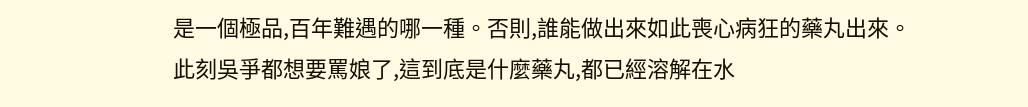是一個極品,百年難遇的哪一種。否則,誰能做出來如此喪心病狂的藥丸出來。此刻吳爭都想要罵娘了,這到底是什麼藥丸,都已經溶解在水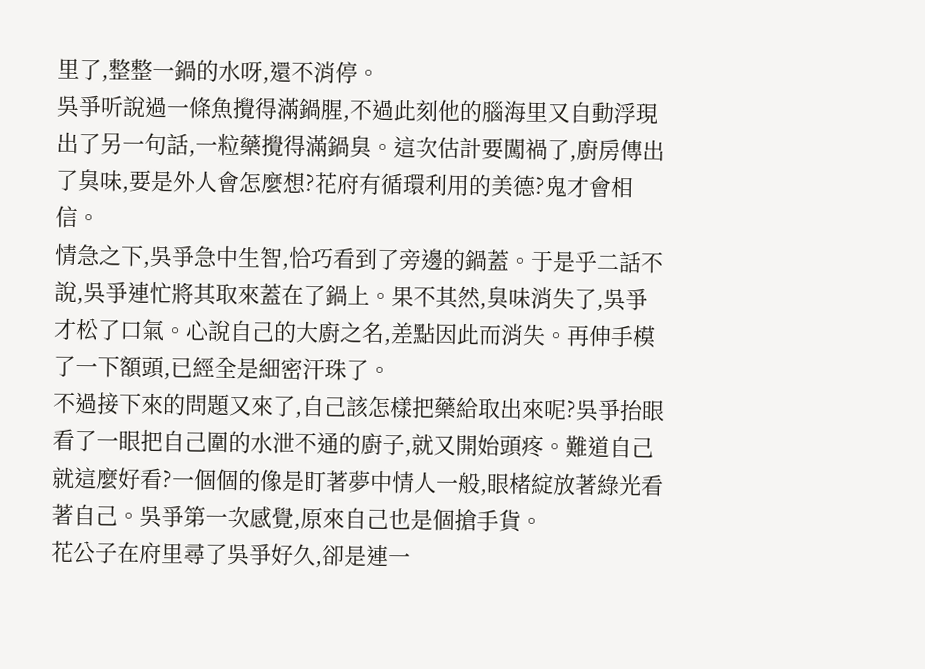里了,整整一鍋的水呀,還不消停。
吳爭听說過一條魚攪得滿鍋腥,不過此刻他的腦海里又自動浮現出了另一句話,一粒藥攪得滿鍋臭。這次估計要闖禍了,廚房傳出了臭味,要是外人會怎麼想?花府有循環利用的美德?鬼才會相信。
情急之下,吳爭急中生智,恰巧看到了旁邊的鍋蓋。于是乎二話不說,吳爭連忙將其取來蓋在了鍋上。果不其然,臭味消失了,吳爭
才松了口氣。心說自己的大廚之名,差點因此而消失。再伸手模了一下額頭,已經全是細密汗珠了。
不過接下來的問題又來了,自己該怎樣把藥給取出來呢?吳爭抬眼看了一眼把自己圍的水泄不通的廚子,就又開始頭疼。難道自己就這麼好看?一個個的像是盯著夢中情人一般,眼楮綻放著綠光看著自己。吳爭第一次感覺,原來自己也是個搶手貨。
花公子在府里尋了吳爭好久,卻是連一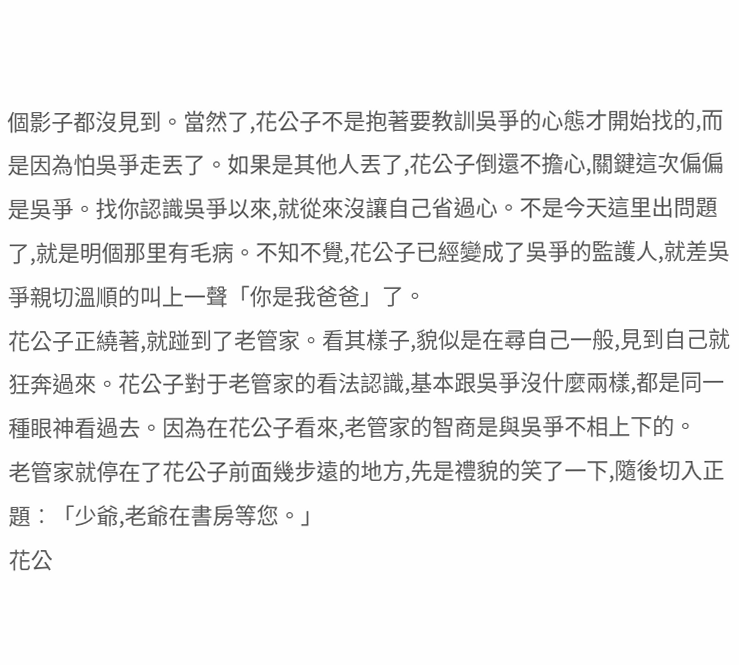個影子都沒見到。當然了,花公子不是抱著要教訓吳爭的心態才開始找的,而是因為怕吳爭走丟了。如果是其他人丟了,花公子倒還不擔心,關鍵這次偏偏是吳爭。找你認識吳爭以來,就從來沒讓自己省過心。不是今天這里出問題了,就是明個那里有毛病。不知不覺,花公子已經變成了吳爭的監護人,就差吳爭親切溫順的叫上一聲「你是我爸爸」了。
花公子正繞著,就踫到了老管家。看其樣子,貌似是在尋自己一般,見到自己就狂奔過來。花公子對于老管家的看法認識,基本跟吳爭沒什麼兩樣,都是同一種眼神看過去。因為在花公子看來,老管家的智商是與吳爭不相上下的。
老管家就停在了花公子前面幾步遠的地方,先是禮貌的笑了一下,隨後切入正題︰「少爺,老爺在書房等您。」
花公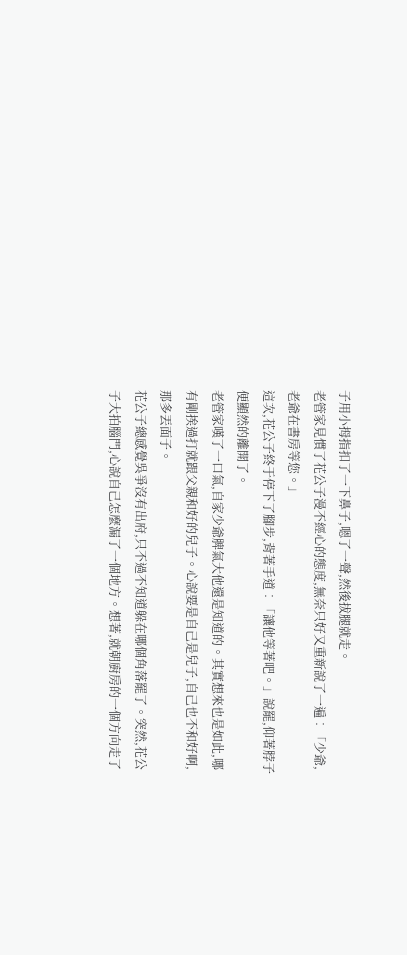子用小拇指扣了一下鼻子,嗯了一聲,然後拔腿就走。
老管家見慣了花公子漫不經心的態度,無奈只好又重新說了一遍︰「少爺,老爺在書房等您。」
這次,花公子終于停下了腳步,背著手道︰「讓他等著吧。」說罷,仰著脖子便顯然的離開了。
老管家嘆了一口氣,自家少爺脾氣大他還是知道的。其實想來也是如此,哪有剛挨過打就跟父親和好的兒子。心說要是自己是兒子,自己也不和好啊,那多丟面子。
花公子總感覺吳爭沒有出府,只不過不知道躲在哪個角落罷了。突然,花公子大拍腦門,心說自己怎麼漏了一個地方。想著,就朝廚房的一個方向走了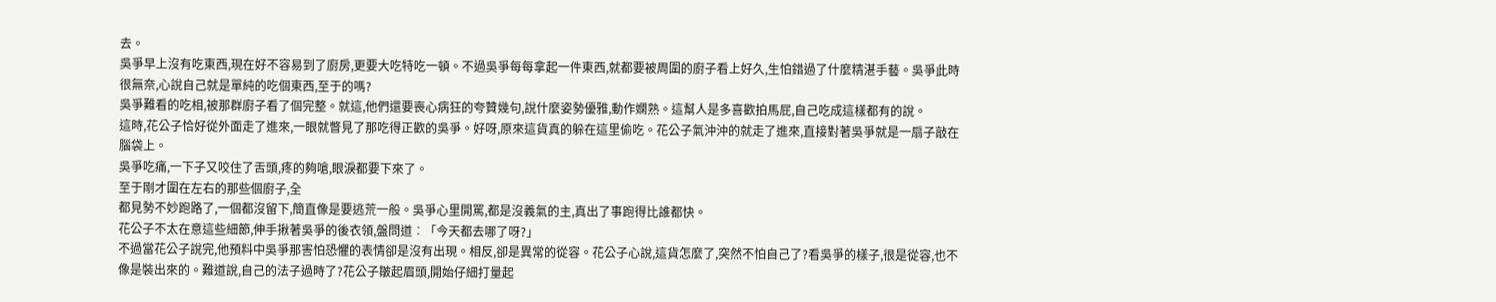去。
吳爭早上沒有吃東西,現在好不容易到了廚房,更要大吃特吃一頓。不過吳爭每每拿起一件東西,就都要被周圍的廚子看上好久,生怕錯過了什麼精湛手藝。吳爭此時很無奈,心說自己就是單純的吃個東西,至于的嗎?
吳爭難看的吃相,被那群廚子看了個完整。就這,他們還要喪心病狂的夸贊幾句,說什麼姿勢優雅,動作嫻熟。這幫人是多喜歡拍馬屁,自己吃成這樣都有的說。
這時,花公子恰好從外面走了進來,一眼就瞥見了那吃得正歡的吳爭。好呀,原來這貨真的躲在這里偷吃。花公子氣沖沖的就走了進來,直接對著吳爭就是一扇子敲在腦袋上。
吳爭吃痛,一下子又咬住了舌頭,疼的夠嗆,眼淚都要下來了。
至于剛才圍在左右的那些個廚子,全
都見勢不妙跑路了,一個都沒留下,簡直像是要逃荒一般。吳爭心里開罵,都是沒義氣的主,真出了事跑得比誰都快。
花公子不太在意這些細節,伸手揪著吳爭的後衣領,盤問道︰「今天都去哪了呀?」
不過當花公子說完,他預料中吳爭那害怕恐懼的表情卻是沒有出現。相反,卻是異常的從容。花公子心說,這貨怎麼了,突然不怕自己了?看吳爭的樣子,很是從容,也不像是裝出來的。難道說,自己的法子過時了?花公子皺起眉頭,開始仔細打量起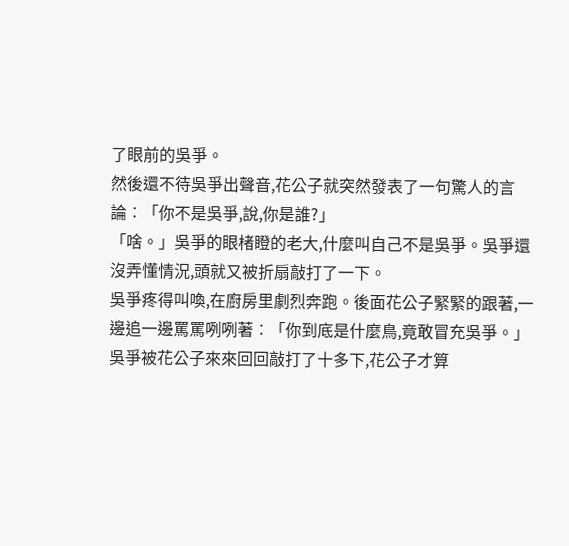了眼前的吳爭。
然後還不待吳爭出聲音,花公子就突然發表了一句驚人的言論︰「你不是吳爭,說,你是誰?」
「啥。」吳爭的眼楮瞪的老大,什麼叫自己不是吳爭。吳爭還沒弄懂情況,頭就又被折扇敲打了一下。
吳爭疼得叫喚,在廚房里劇烈奔跑。後面花公子緊緊的跟著,一邊追一邊罵罵咧咧著︰「你到底是什麼鳥,竟敢冒充吳爭。」
吳爭被花公子來來回回敲打了十多下,花公子才算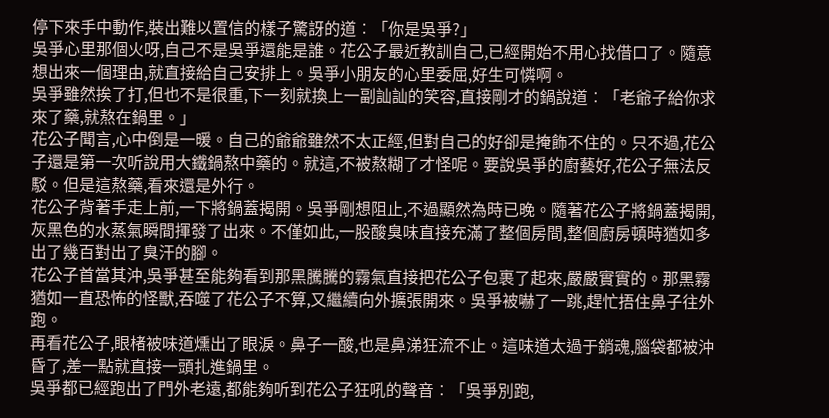停下來手中動作,裝出難以置信的樣子驚訝的道︰「你是吳爭?」
吳爭心里那個火呀,自己不是吳爭還能是誰。花公子最近教訓自己,已經開始不用心找借口了。隨意想出來一個理由,就直接給自己安排上。吳爭小朋友的心里委屈,好生可憐啊。
吳爭雖然挨了打,但也不是很重,下一刻就換上一副訕訕的笑容,直接剛才的鍋說道︰「老爺子給你求來了藥,就熬在鍋里。」
花公子聞言,心中倒是一暖。自己的爺爺雖然不太正經,但對自己的好卻是掩飾不住的。只不過,花公子還是第一次听說用大鐵鍋熬中藥的。就這,不被熬糊了才怪呢。要說吳爭的廚藝好,花公子無法反駁。但是這熬藥,看來還是外行。
花公子背著手走上前,一下將鍋蓋揭開。吳爭剛想阻止,不過顯然為時已晚。隨著花公子將鍋蓋揭開,灰黑色的水蒸氣瞬間揮發了出來。不僅如此,一股酸臭味直接充滿了整個房間,整個廚房頓時猶如多出了幾百對出了臭汗的腳。
花公子首當其沖,吳爭甚至能夠看到那黑騰騰的霧氣直接把花公子包裹了起來,嚴嚴實實的。那黑霧猶如一直恐怖的怪獸,吞噬了花公子不算,又繼續向外擴張開來。吳爭被嚇了一跳,趕忙捂住鼻子往外跑。
再看花公子,眼楮被味道燻出了眼淚。鼻子一酸,也是鼻涕狂流不止。這味道太過于銷魂,腦袋都被沖昏了,差一點就直接一頭扎進鍋里。
吳爭都已經跑出了門外老遠,都能夠听到花公子狂吼的聲音︰「吳爭別跑,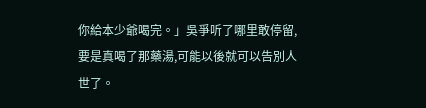你給本少爺喝完。」吳爭听了哪里敢停留,要是真喝了那藥湯,可能以後就可以告別人世了。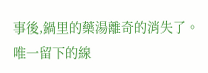事後,鍋里的藥湯離奇的消失了。唯一留下的線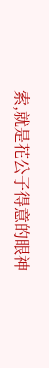索,就是花公子得意的眼神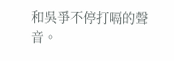和吳爭不停打嗝的聲音。